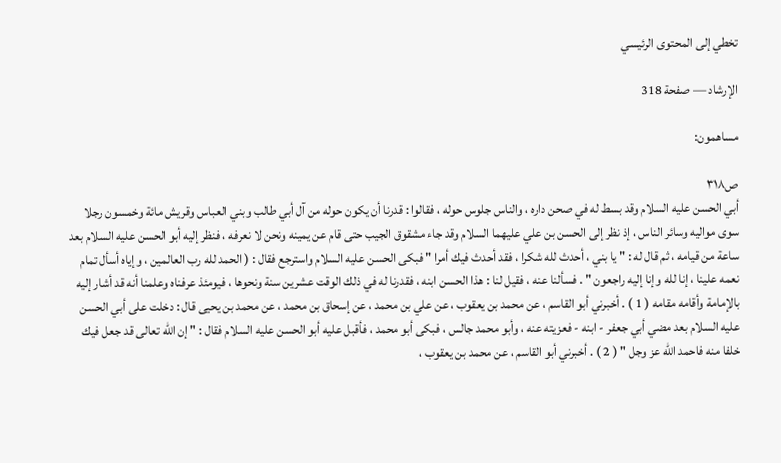تخطي إلى المحتوى الرئيسي

الإرشاد — صفحة 318

مساهمون:

ص٣١٨
أبي الحسن عليه السلام وقد بسط له في صحن داره ، والناس جلوس حوله ، فقالوا : قدرنا أن يكون حوله من آل أبي طالب وبني العباس وقريش مائة وخمسون رجلا سوى مواليه وسائر الناس ، إذ نظر إلى الحسن بن علي عليهما السلام وقد جاء مشقوق الجيب حتى قام عن يمينه ونحن لا نعرفه ، فنظر إليه أبو الحسن عليه السلام بعد ساعة من قيامه ، ثم قال له : " يا بني ، أحدث لله شكرا ، فقد أحدث فيك أمرا " فبكى الحسن عليه السلام واسترجع فقال : ( الحمد لله رب العالمين ، وإياه أسأل تمام نعمه علينا ، إنا لله وإنا إليه راجعون " . فسألنا عنه ، فقيل لنا : هذا الحسن ابنه ، فقدرنا له في ذلك الوقت عشرين سنة ونحوها ، فيومئذ عرفناه وعلمنا أنه قد أشار إليه بالإمامة وأقامه مقامه ( 1 ) . أخبرني أبو القاسم ، عن محمد بن يعقوب ، عن علي بن محمد ، عن إسحاق بن محمد ، عن محمد بن يحيى قال : دخلت على أبي الحسن عليه السلام بعد مضي أبي جعفر - ابنه - فعزيته عنه ، وأبو محمد جالس ، فبكى أبو محمد ، فأقبل عليه أبو الحسن عليه السلام فقال : " إن الله تعالى قد جعل فيك خلفا منه فاحمد الله عز وجل " ( 2 ) . أخبرني أبو القاسم ، عن محمد بن يعقوب ،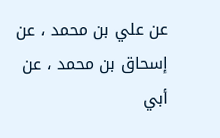عن علي بن محمد ، عن إسحاق بن محمد ، عن أبي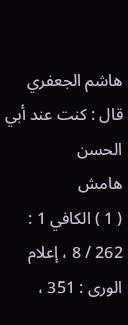هاشم الجعفري قال : كنت عند أبي الحسن
هامش
( 1 ) الكافي 1 : 262 / 8 ، إعلام الورى : 351 ،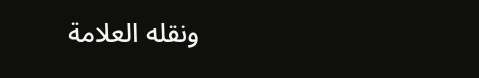ونقله العلامة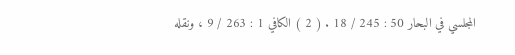المجلسي في البحار 50 : 245 / 18 . ( 2 ) الكافي 1 : 263 / 9 ، ونقله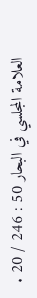العلامة المجلسي في البحار 50 : 246 / 20 .